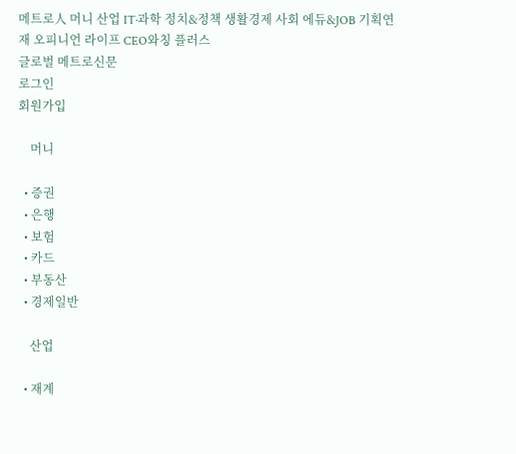메트로人 머니 산업 IT·과학 정치&정책 생활경제 사회 에듀&JOB 기획연재 오피니언 라이프 CEO와칭 플러스
글로벌 메트로신문
로그인
회원가입

    머니

  • 증권
  • 은행
  • 보험
  • 카드
  • 부동산
  • 경제일반

    산업

  • 재계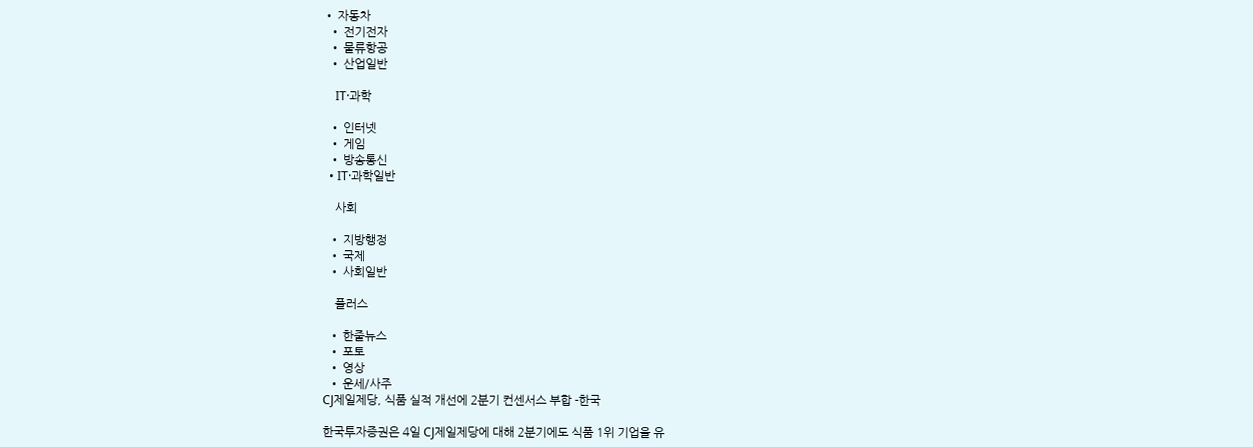• 자동차
  • 전기전자
  • 물류항공
  • 산업일반

    IT·과학

  • 인터넷
  • 게임
  • 방송통신
  • IT·과학일반

    사회

  • 지방행정
  • 국제
  • 사회일반

    플러스

  • 한줄뉴스
  • 포토
  • 영상
  • 운세/사주
CJ제일제당, 식품 실적 개선에 2분기 컨센서스 부합 -한국

한국투자증권은 4일 CJ제일제당에 대해 2분기에도 식품 1위 기업을 유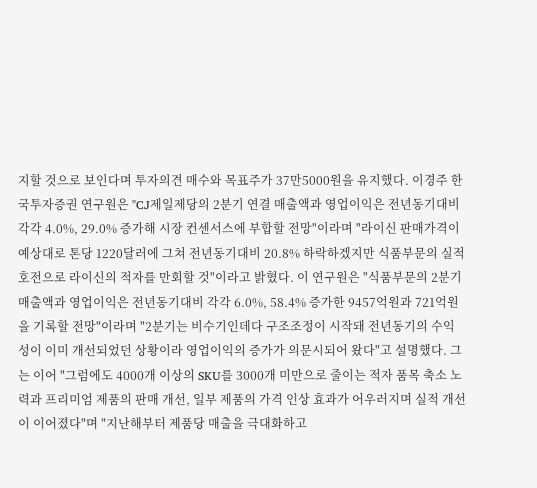지할 것으로 보인다며 투자의견 매수와 목표주가 37만5000원을 유지했다. 이경주 한국투자증권 연구원은 "CJ제일제당의 2분기 연결 매출액과 영업이익은 전년동기대비 각각 4.0%, 29.0% 증가해 시장 컨센서스에 부합할 전망"이라며 "라이신 판매가격이 예상대로 톤당 1220달러에 그쳐 전년동기대비 20.8% 하락하겠지만 식품부문의 실적 호전으로 라이신의 적자를 만회할 것"이라고 밝혔다. 이 연구원은 "식품부문의 2분기 매출액과 영업이익은 전년동기대비 각각 6.0%, 58.4% 증가한 9457억원과 721억원을 기록할 전망"이라며 "2분기는 비수기인데다 구조조정이 시작돼 전년동기의 수익성이 이미 개선되었던 상황이라 영업이익의 증가가 의문시되어 왔다"고 설명했다. 그는 이어 "그럼에도 4000개 이상의 SKU를 3000개 미만으로 줄이는 적자 품목 축소 노력과 프리미엄 제품의 판매 개선, 일부 제품의 가격 인상 효과가 어우러지며 실적 개선이 이어졌다"며 "지난해부터 제품당 매출을 극대화하고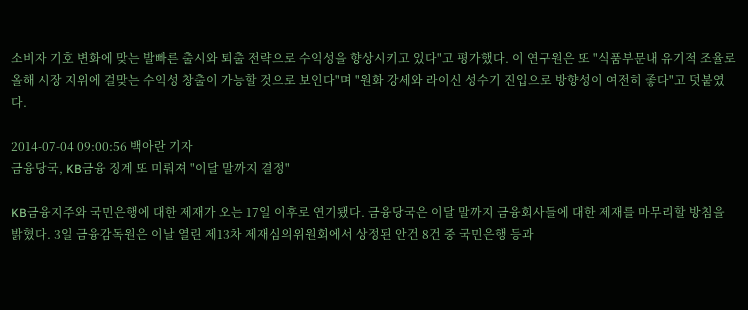소비자 기호 변화에 맞는 발빠른 출시와 퇴출 전략으로 수익성을 향상시키고 있다"고 평가했다. 이 연구원은 또 "식품부문내 유기적 조율로 올해 시장 지위에 걸맞는 수익성 창출이 가능할 것으로 보인다"며 "원화 강세와 라이신 성수기 진입으로 방향성이 여전히 좋다"고 덧붙였다.

2014-07-04 09:00:56 백아란 기자
금융당국, KB금융 징계 또 미뤄져 "이달 말까지 결정"

KB금융지주와 국민은행에 대한 제재가 오는 17일 이후로 연기됐다. 금융당국은 이달 말까지 금융회사들에 대한 제재를 마무리할 방침을 밝혔다. 3일 금융감독원은 이날 열린 제13차 제재심의위원회에서 상정된 안건 8건 중 국민은행 등과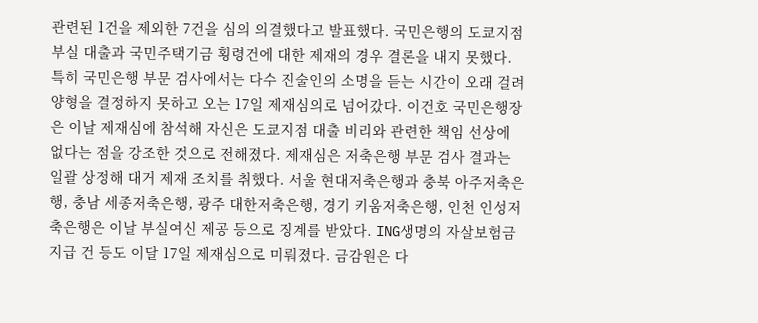관련된 1건을 제외한 7건을 심의 의결했다고 발표했다. 국민은행의 도쿄지점 부실 대출과 국민주택기금 횡령건에 대한 제재의 경우 결론을 내지 못했다. 특히 국민은행 부문 검사에서는 다수 진술인의 소명을 듣는 시간이 오래 걸려 양형을 결정하지 못하고 오는 17일 제재심의로 넘어갔다. 이건호 국민은행장은 이날 제재심에 참석해 자신은 도쿄지점 대출 비리와 관련한 책임 선상에 없다는 점을 강조한 것으로 전해졌다. 제재심은 저축은행 부문 검사 결과는 일괄 상정해 대거 제재 조치를 취했다. 서울 현대저축은행과 충북 아주저축은행, 충남 세종저축은행, 광주 대한저축은행, 경기 키움저축은행, 인천 인성저축은행은 이날 부실여신 제공 등으로 징계를 받았다. ING생명의 자살보험금 지급 건 등도 이달 17일 제재심으로 미뤄졌다. 금감원은 다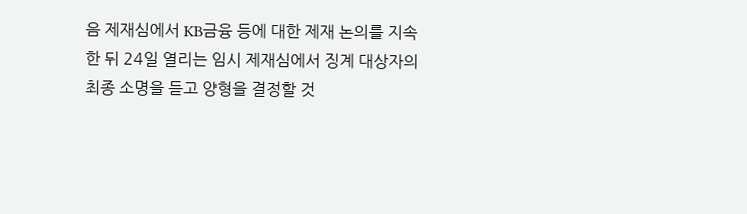음 제재심에서 KB금융 등에 대한 제재 논의를 지속한 뒤 24일 열리는 임시 제재심에서 징계 대상자의 최종 소명을 듣고 양형을 결정할 것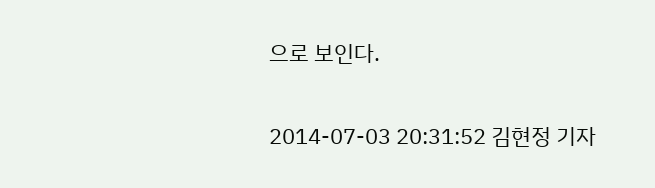으로 보인다.

2014-07-03 20:31:52 김현정 기자